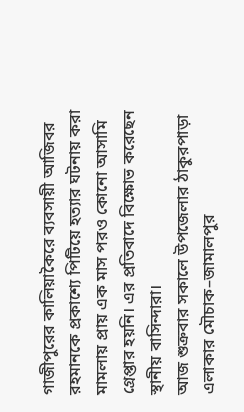গাজীপুরের কালিয়াকৈরে ব্যবসায়ী আজিবর রহমানকে প্রকাশ্যে পিটিয়ে হত্যার ঘটনায় করা মামলায় প্রায় এক মাস পরও কোনো আসামি গ্রেপ্তার হয়নি। এর প্রতিবাদে বিক্ষোভ করেছেন স্থানীয় বাসিন্দারা।
আজ শুক্রবার সকালে উপজেলার ঠাকুরপাড়া এলাকার মৌচাক–জামালপুর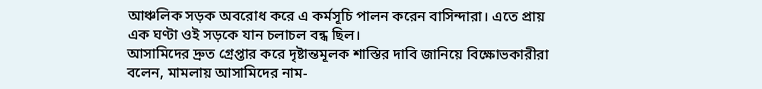আঞ্চলিক সড়ক অবরোধ করে এ কর্মসূচি পালন করেন বাসিন্দারা। এতে প্রায় এক ঘণ্টা ওই সড়কে যান চলাচল বন্ধ ছিল।
আসামিদের দ্রুত গ্রেপ্তার করে দৃষ্টান্তমূলক শাস্তির দাবি জানিয়ে বিক্ষোভকারীরা বলেন, মামলায় আসামিদের নাম-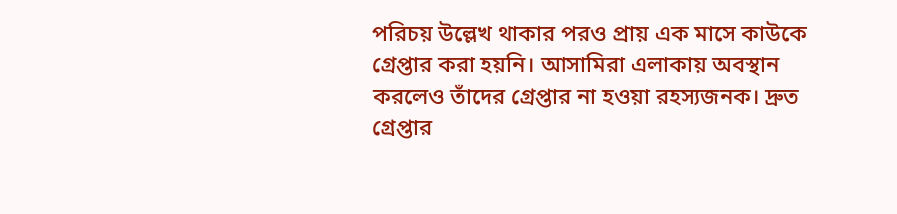পরিচয় উল্লেখ থাকার পরও প্রায় এক মাসে কাউকে গ্রেপ্তার করা হয়নি। আসামিরা এলাকায় অবস্থান করলেও তাঁদের গ্রেপ্তার না হওয়া রহস্যজনক। দ্রুত গ্রেপ্তার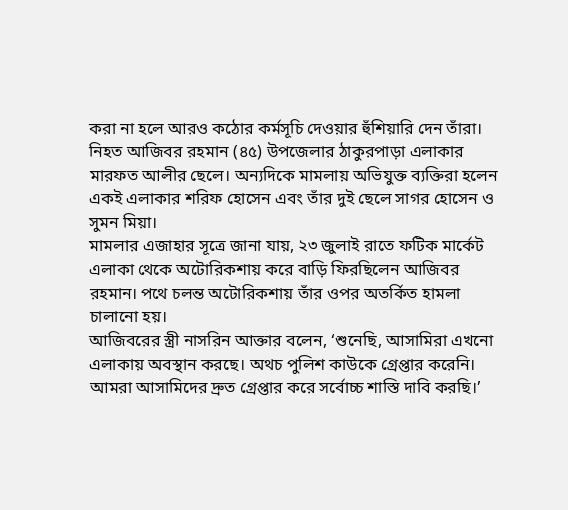করা না হলে আরও কঠোর কর্মসূচি দেওয়ার হুঁশিয়ারি দেন তাঁরা।
নিহত আজিবর রহমান (৪৫) উপজেলার ঠাকুরপাড়া এলাকার মারফত আলীর ছেলে। অন্যদিকে মামলায় অভিযুক্ত ব্যক্তিরা হলেন একই এলাকার শরিফ হোসেন এবং তাঁর দুই ছেলে সাগর হোসেন ও সুমন মিয়া।
মামলার এজাহার সূত্রে জানা যায়, ২৩ জুলাই রাতে ফটিক মার্কেট এলাকা থেকে অটোরিকশায় করে বাড়ি ফিরছিলেন আজিবর রহমান। পথে চলন্ত অটোরিকশায় তাঁর ওপর অতর্কিত হামলা চালানো হয়।
আজিবরের স্ত্রী নাসরিন আক্তার বলেন, ‘শুনেছি, আসামিরা এখনো এলাকায় অবস্থান করছে। অথচ পুলিশ কাউকে গ্রেপ্তার করেনি। আমরা আসামিদের দ্রুত গ্রেপ্তার করে সর্বোচ্চ শাস্তি দাবি করছি।’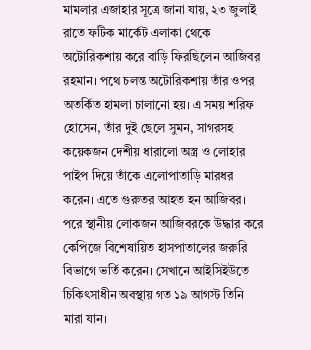মামলার এজাহার সূত্রে জানা যায়, ২৩ জুলাই রাতে ফটিক মার্কেট এলাকা থেকে অটোরিকশায় করে বাড়ি ফিরছিলেন আজিবর রহমান। পথে চলন্ত অটোরিকশায় তাঁর ওপর অতর্কিত হামলা চালানো হয়। এ সময় শরিফ হোসেন, তাঁর দুই ছেলে সুমন, সাগরসহ কয়েকজন দেশীয় ধারালো অস্ত্র ও লোহার পাইপ দিয়ে তাঁকে এলোপাতাড়ি মারধর করেন। এতে গুরুতর আহত হন আজিবর।
পরে স্থানীয় লোকজন আজিবরকে উদ্ধার করে কেপিজে বিশেষায়িত হাসপাতালের জরুরি বিভাগে ভর্তি করেন। সেখানে আইসিইউতে চিকিৎসাধীন অবস্থায় গত ১৯ আগস্ট তিনি মারা যান।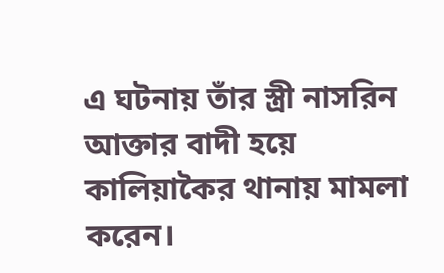এ ঘটনায় তাঁর স্ত্রী নাসরিন আক্তার বাদী হয়ে কালিয়াকৈর থানায় মামলা করেন।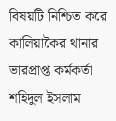বিষয়টি নিশ্চিত করে কালিয়াকৈর থানার ভারপ্রাপ্ত কর্মকর্তা শহিদুল ইসলাম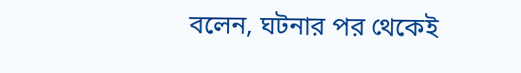বলেন, ঘটনার পর থেকেই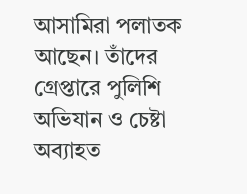আসামিরা পলাতক আছেন। তাঁদের গ্রেপ্তারে পুলিশি অভিযান ও চেষ্টা অব্যাহত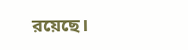রয়েছে।